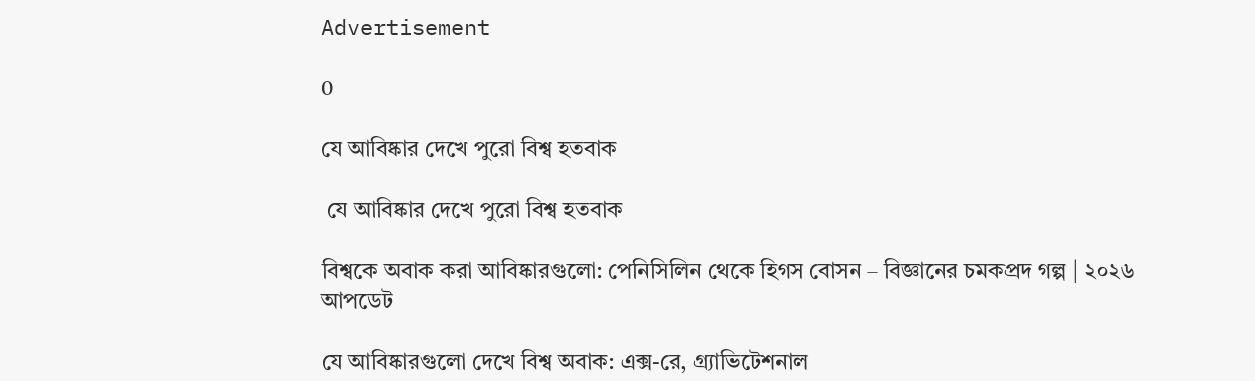Advertisement

0

যে আবিষ্কার দেখে পুরো বিশ্ব হতবাক

 যে আবিষ্কার দেখে পুরো বিশ্ব হতবাক

বিশ্বকে অবাক করা আবিষ্কারগুলো: পেনিসিলিন থেকে হিগস বোসন – বিজ্ঞানের চমকপ্রদ গল্প | ২০২৬ আপডেট

যে আবিষ্কারগুলো দেখে বিশ্ব অবাক: এক্স-রে, গ্র্যাভিটেশনাল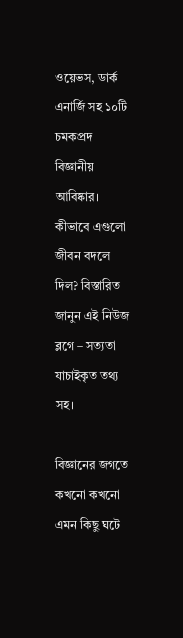ওয়েভস, ডার্ক এনার্জি সহ ১০টি চমকপ্রদ বিজ্ঞানীয় আবিষ্কার। কীভাবে এগুলো জীবন বদলে দিল? বিস্তারিত জানুন এই নিউজ ব্লগে – সত্যতা যাচাইকৃত তথ্য সহ।

বিজ্ঞানের জগতে কখনো কখনো এমন কিছু ঘটে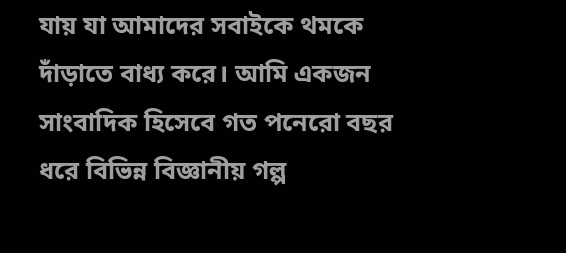যায় যা আমাদের সবাইকে থমকে দাঁড়াতে বাধ্য করে। আমি একজন সাংবাদিক হিসেবে গত পনেরো বছর ধরে বিভিন্ন বিজ্ঞানীয় গল্প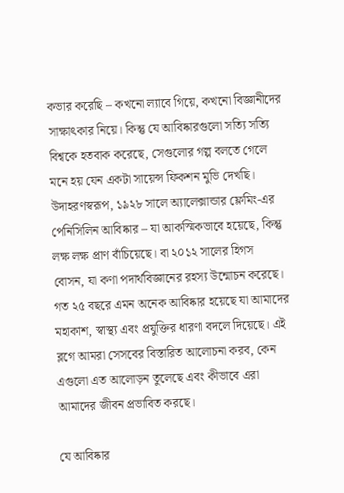কভার করেছি – কখনো ল্যাবে গিয়ে, কখনো বিজ্ঞানীদের সাক্ষাৎকার নিয়ে। কিন্তু যে আবিষ্কারগুলো সত্যি সত্যি বিশ্বকে হতবাক করেছে, সেগুলোর গল্প বলতে গেলে মনে হয় যেন একটা সায়েন্স ফিকশন মুভি দেখছি। উদাহরণস্বরূপ, ১৯২৮ সালে অ্যালেক্সান্ডার ফ্লেমিং-এর পেনিসিলিন আবিষ্কার – যা আকস্মিকভাবে হয়েছে, কিন্তু লক্ষ লক্ষ প্রাণ বাঁচিয়েছে। বা ২০১২ সালের হিগস বোসন, যা কণা পদার্থবিজ্ঞানের রহস্য উন্মোচন করেছে। গত ২৫ বছরে এমন অনেক আবিষ্কার হয়েছে যা আমাদের মহাকাশ, স্বাস্থ্য এবং প্রযুক্তির ধারণা বদলে দিয়েছে। এই ব্লগে আমরা সেসবের বিস্তারিত আলোচনা করব, কেন এগুলো এত আলোড়ন তুলেছে এবং কীভাবে এরা আমাদের জীবন প্রভাবিত করছে।

যে আবিষ্কার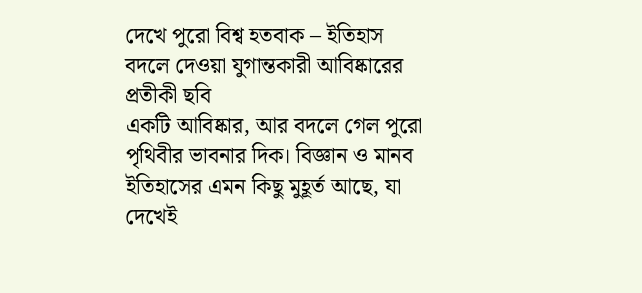দেখে পুরো বিশ্ব হতবাক – ইতিহাস বদলে দেওয়া যুগান্তকারী আবিষ্কারের প্রতীকী ছবি
একটি আবিষ্কার, আর বদলে গেল পুরো পৃথিবীর ভাবনার দিক। বিজ্ঞান ও মানব ইতিহাসের এমন কিছু মুহূর্ত আছে, যা দেখেই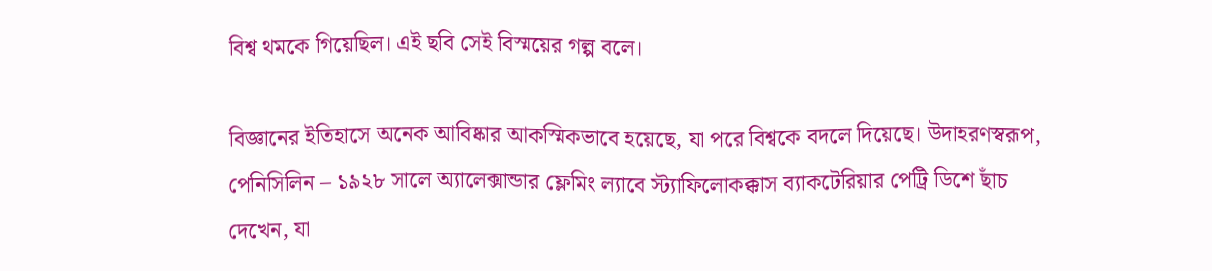বিশ্ব থমকে গিয়েছিল। এই ছবি সেই বিস্ময়ের গল্প বলে।

বিজ্ঞানের ইতিহাসে অনেক আবিষ্কার আকস্মিকভাবে হয়েছে, যা পরে বিশ্বকে বদলে দিয়েছে। উদাহরণস্বরূপ, পেনিসিলিন – ১৯২৮ সালে অ্যালেক্সান্ডার ফ্লেমিং ল্যাবে স্ট্যাফিলোকক্কাস ব্যাকটেরিয়ার পেট্রি ডিশে ছাঁচ দেখেন, যা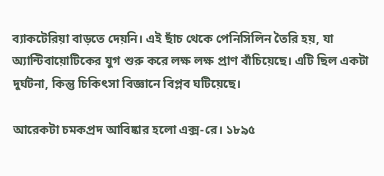ব্যাকটেরিয়া বাড়তে দেয়নি। এই ছাঁচ থেকে পেনিসিলিন তৈরি হয়, যা অ্যান্টিবায়োটিকের যুগ শুরু করে লক্ষ লক্ষ প্রাণ বাঁচিয়েছে। এটি ছিল একটা দুর্ঘটনা, কিন্তু চিকিৎসা বিজ্ঞানে বিপ্লব ঘটিয়েছে।

আরেকটা চমকপ্রদ আবিষ্কার হলো এক্স-রে। ১৮৯৫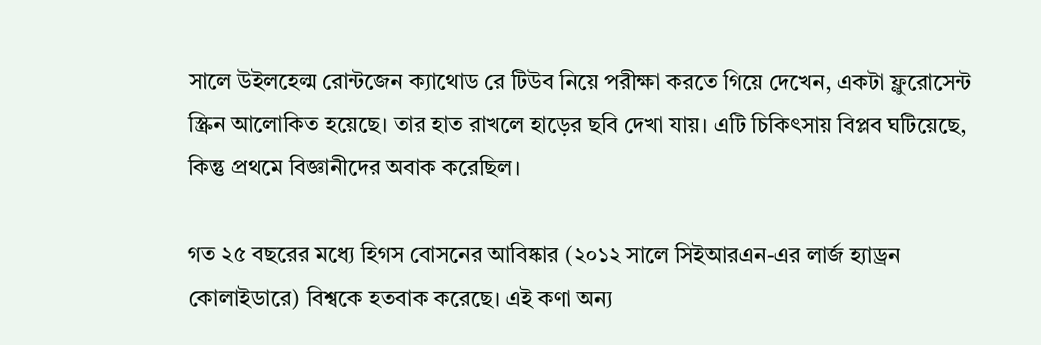সালে উইলহেল্ম রোন্টজেন ক্যাথোড রে টিউব নিয়ে পরীক্ষা করতে গিয়ে দেখেন, একটা ফ্লুরোসেন্ট স্ক্রিন আলোকিত হয়েছে। তার হাত রাখলে হাড়ের ছবি দেখা যায়। এটি চিকিৎসায় বিপ্লব ঘটিয়েছে, কিন্তু প্রথমে বিজ্ঞানীদের অবাক করেছিল।

গত ২৫ বছরের মধ্যে হিগস বোসনের আবিষ্কার (২০১২ সালে সিইআরএন-এর লার্জ হ্যাড্রন কোলাইডারে) বিশ্বকে হতবাক করেছে। এই কণা অন্য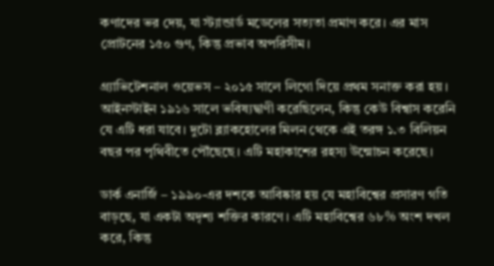কণাদের ভর দেয়, যা স্ট্যান্ডার্ড মডেলের সত্যতা প্রমাণ করে। এর মাস প্রোটনের ১৫০ গুণ, কিন্তু প্রভাব অপরিসীম।

গ্র্যাভিটেশনাল ওয়েভস – ২০১৫ সালে লিগো দিয়ে প্রথম সনাক্ত করা হয়। আইনস্টাইন ১৯১৬ সালে ভবিষ্যদ্বাণী করেছিলেন, কিন্তু কেউ বিশ্বাস করেনি যে এটি ধরা যাবে। দুটো ব্ল্যাকহোলের মিলন থেকে এই তরঙ্গ ১.৩ বিলিয়ন বছর পর পৃথিবীতে পৌঁছেছে। এটি মহাকাশের রহস্য উন্মোচন করেছে।

ডার্ক এনার্জি – ১৯৯০-এর দশকে আবিষ্কার হয় যে মহাবিশ্বের প্রসারণ গতি বাড়ছে, যা একটা অদৃশ্য শক্তির কারণে। এটি মহাবিশ্বের ৬৮% অংশ দখল করে, কিন্তু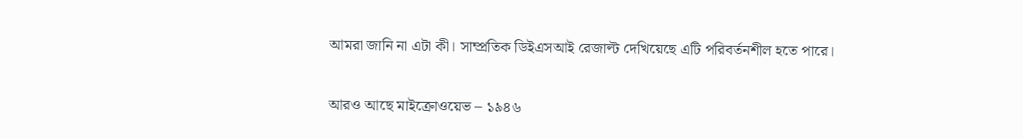আমরা জানি না এটা কী। সাম্প্রতিক ডিইএসআই রেজাল্ট দেখিয়েছে এটি পরিবর্তনশীল হতে পারে।

আরও আছে মাইক্রোওয়েভ – ১৯৪৬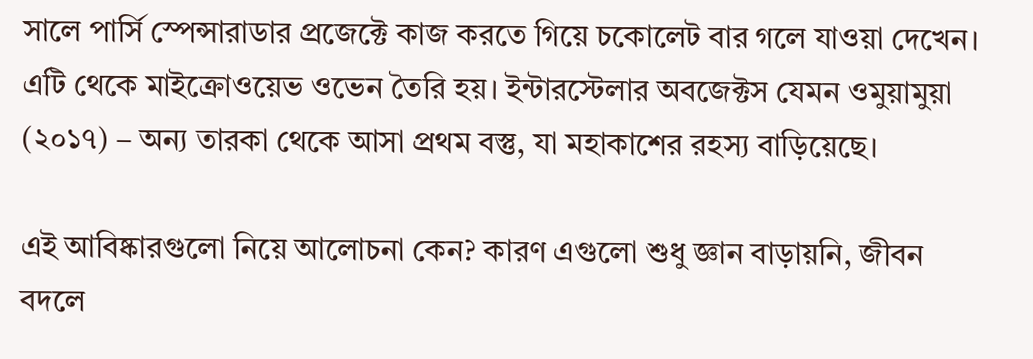সালে পার্সি স্পেন্সারাডার প্রজেক্টে কাজ করতে গিয়ে চকোলেট বার গলে যাওয়া দেখেন। এটি থেকে মাইক্রোওয়েভ ওভেন তৈরি হয়। ইন্টারস্টেলার অবজেক্টস যেমন ওমুয়ামুয়া (২০১৭) – অন্য তারকা থেকে আসা প্রথম বস্তু, যা মহাকাশের রহস্য বাড়িয়েছে।

এই আবিষ্কারগুলো নিয়ে আলোচনা কেন? কারণ এগুলো শুধু জ্ঞান বাড়ায়নি, জীবন বদলে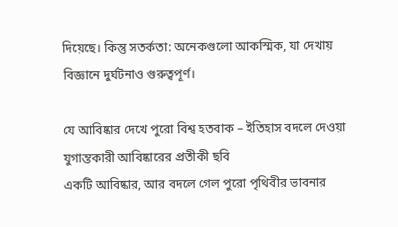দিয়েছে। কিন্তু সতর্কতা: অনেকগুলো আকস্মিক, যা দেখায় বিজ্ঞানে দুর্ঘটনাও গুরুত্বপূর্ণ।

যে আবিষ্কার দেখে পুরো বিশ্ব হতবাক – ইতিহাস বদলে দেওয়া যুগান্তকারী আবিষ্কারের প্রতীকী ছবি
একটি আবিষ্কার, আর বদলে গেল পুরো পৃথিবীর ভাবনার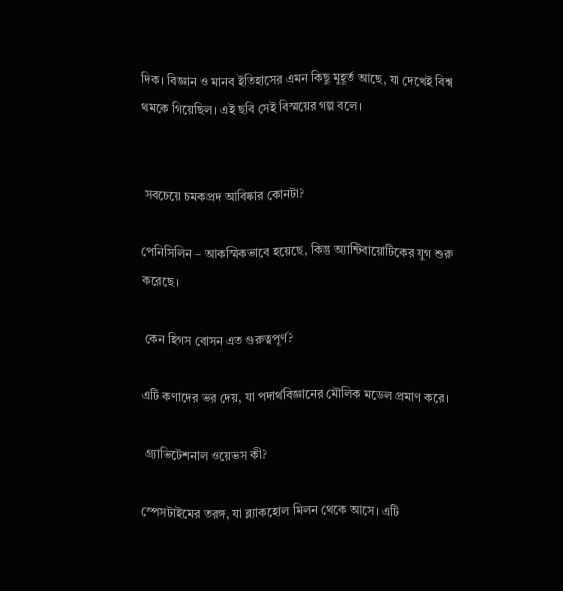দিক। বিজ্ঞান ও মানব ইতিহাসের এমন কিছু মুহূর্ত আছে, যা দেখেই বিশ্ব থমকে গিয়েছিল। এই ছবি সেই বিস্ময়ের গল্প বলে।


 সবচেয়ে চমকপ্রদ আবিষ্কার কোনটা?

পেনিসিলিন – আকস্মিকভাবে হয়েছে, কিন্তু অ্যান্টিবায়োটিকের যুগ শুরু করেছে।

 কেন হিগস বোসন এত গুরুত্বপূর্ণ?

এটি কণাদের ভর দেয়, যা পদার্থবিজ্ঞানের মৌলিক মডেল প্রমাণ করে।

 গ্র্যাভিটেশনাল ওয়েভস কী?

স্পেসটাইমের তরঙ্গ, যা ব্ল্যাকহোল মিলন থেকে আসে। এটি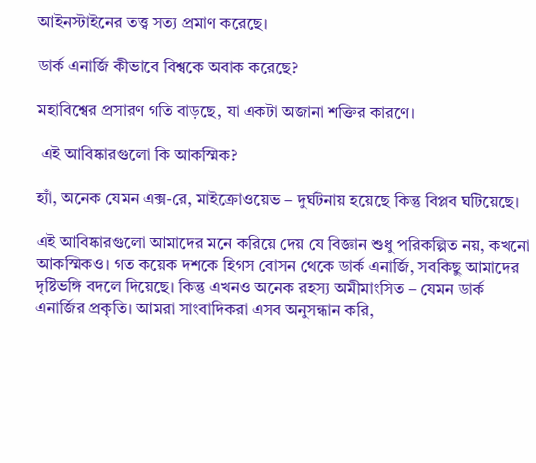আইনস্টাইনের তত্ত্ব সত্য প্রমাণ করেছে।

ডার্ক এনার্জি কীভাবে বিশ্বকে অবাক করেছে?

মহাবিশ্বের প্রসারণ গতি বাড়ছে, যা একটা অজানা শক্তির কারণে।

 এই আবিষ্কারগুলো কি আকস্মিক?

হ্যাঁ, অনেক যেমন এক্স-রে, মাইক্রোওয়েভ – দুর্ঘটনায় হয়েছে কিন্তু বিপ্লব ঘটিয়েছে।

এই আবিষ্কারগুলো আমাদের মনে করিয়ে দেয় যে বিজ্ঞান শুধু পরিকল্পিত নয়, কখনো আকস্মিকও। গত কয়েক দশকে হিগস বোসন থেকে ডার্ক এনার্জি, সবকিছু আমাদের দৃষ্টিভঙ্গি বদলে দিয়েছে। কিন্তু এখনও অনেক রহস্য অমীমাংসিত – যেমন ডার্ক এনার্জির প্রকৃতি। আমরা সাংবাদিকরা এসব অনুসন্ধান করি,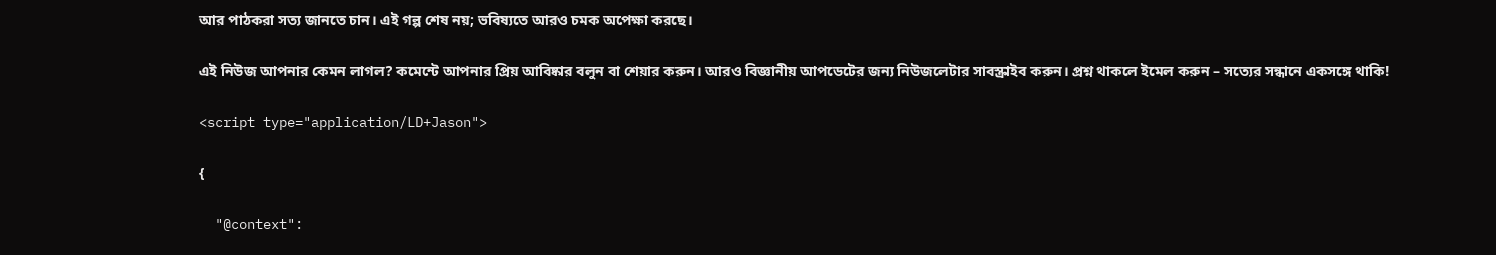আর পাঠকরা সত্য জানতে চান। এই গল্প শেষ নয়; ভবিষ্যতে আরও চমক অপেক্ষা করছে।

এই নিউজ আপনার কেমন লাগল? কমেন্টে আপনার প্রিয় আবিষ্কার বলুন বা শেয়ার করুন। আরও বিজ্ঞানীয় আপডেটের জন্য নিউজলেটার সাবস্ক্রাইব করুন। প্রশ্ন থাকলে ইমেল করুন – সত্যের সন্ধানে একসঙ্গে থাকি!

<script type="application/LD+Jason">

{

  "@context":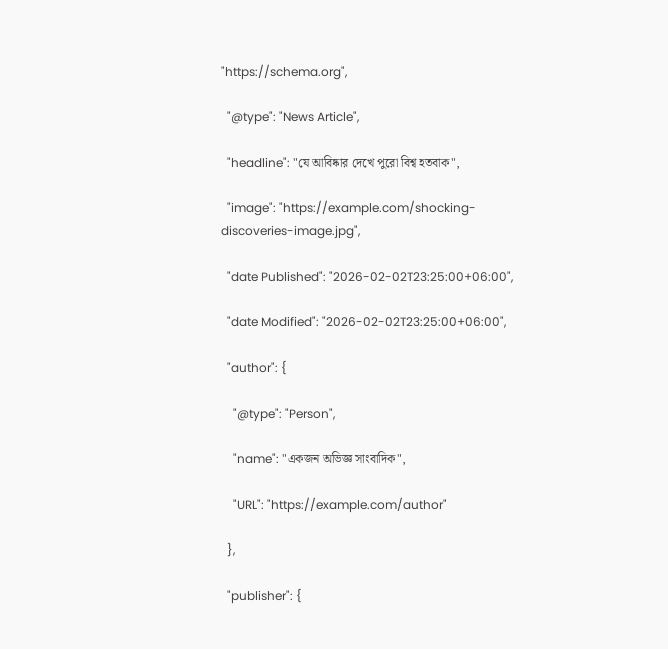"https://schema.org",

  "@type": "News Article",

  "headline": "যে আবিষ্কার দেখে পুরো বিশ্ব হতবাক",

  "image": "https://example.com/shocking-discoveries-image.jpg",

  "date Published": "2026-02-02T23:25:00+06:00",

  "date Modified": "2026-02-02T23:25:00+06:00",

  "author": {

    "@type": "Person",

    "name": "একজন অভিজ্ঞ সাংবাদিক",

    "URL": "https://example.com/author"

  },

  "publisher": {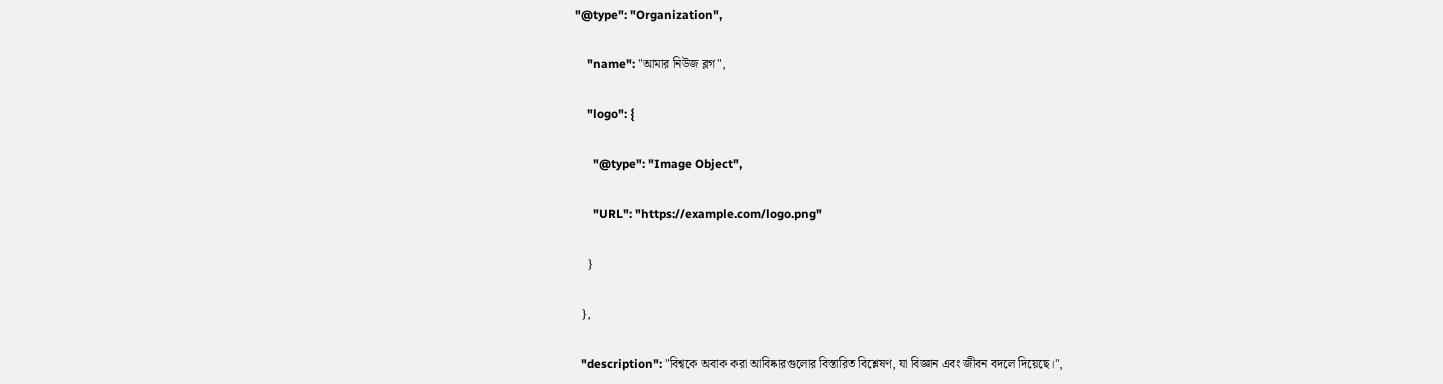"@type": "Organization",

    "name": "আমার নিউজ ব্লগ",

    "logo": {

      "@type": "Image Object",

      "URL": "https://example.com/logo.png"

    }

  },

  "description": "বিশ্বকে অবাক করা আবিষ্কারগুলোর বিস্তারিত বিশ্লেষণ, যা বিজ্ঞান এবং জীবন বদলে দিয়েছে।",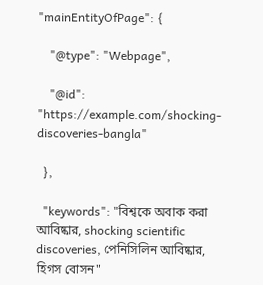"mainEntityOfPage": {

    "@type": "Webpage",

    "@id": "https://example.com/shocking-discoveries-bangla"

  },

  "keywords": "বিশ্বকে অবাক করা আবিষ্কার, shocking scientific discoveries, পেনিসিলিন আবিষ্কার, হিগস বোসন"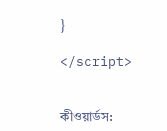}

</script>


কীওয়ার্ডস: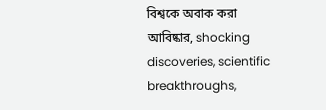বিশ্বকে অবাক করা আবিষ্কার, shocking discoveries, scientific breakthroughs,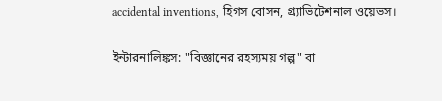accidental inventions, হিগস বোসন, গ্র্যাভিটেশনাল ওয়েভস।

ইন্টারনালিঙ্কস: "বিজ্ঞানের রহস্যময় গল্প" বা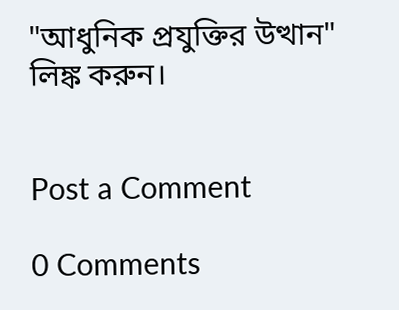"আধুনিক প্রযুক্তির উত্থান" লিঙ্ক করুন।


Post a Comment

0 Comments